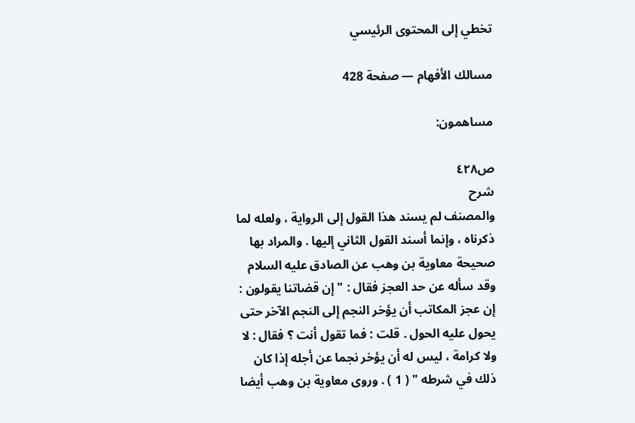تخطي إلى المحتوى الرئيسي

مسالك الأفهام — صفحة 428

مساهمون:

ص٤٢٨
شرح
والمصنف لم يسند هذا القول إلى الرواية ، ولعله لما ذكرناه ، وإنما أسند القول الثاني إليها . والمراد بها صحيحة معاوية بن وهب عن الصادق عليه السلام وقد سأله عن حد العجز فقال : " إن قضاتنا يقولون : إن عجز المكاتب أن يؤخر النجم إلى النجم الآخر حتى يحول عليه الحول . قلت : فما تقول أنت ؟ فقال : لا ولا كرامة ، ليس له أن يؤخر نجما عن أجله إذا كان ذلك في شرطه " ( 1 ) . وروى معاوية بن وهب أيضا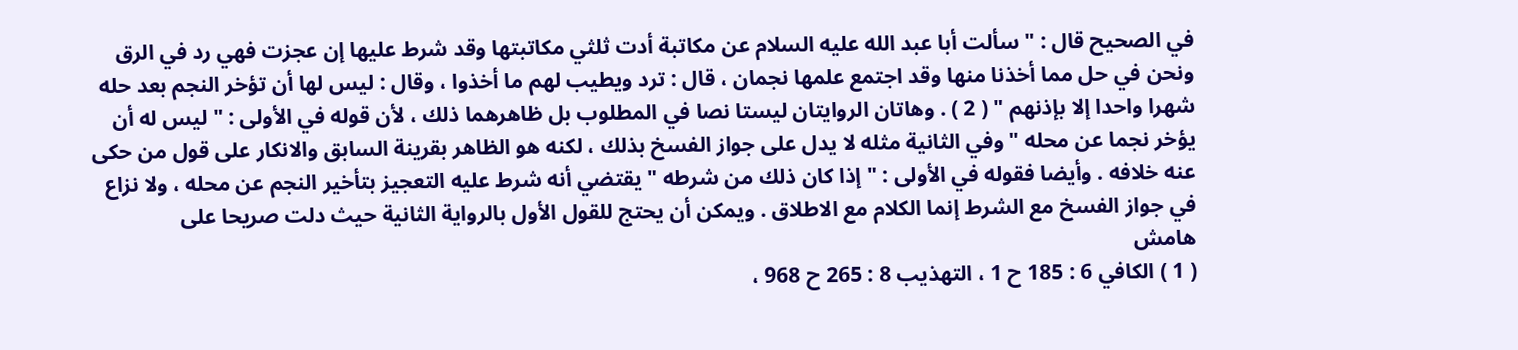في الصحيح قال : " سألت أبا عبد الله عليه السلام عن مكاتبة أدت ثلثي مكاتبتها وقد شرط عليها إن عجزت فهي رد في الرق ونحن في حل مما أخذنا منها وقد اجتمع علمها نجمان ، قال : ترد ويطيب لهم ما أخذوا ، وقال : ليس لها أن تؤخر النجم بعد حله شهرا واحدا إلا بإذنهم " ( 2 ) . وهاتان الروايتان ليستا نصا في المطلوب بل ظاهرهما ذلك ، لأن قوله في الأولى : " ليس له أن يؤخر نجما عن محله " وفي الثانية مثله لا يدل على جواز الفسخ بذلك ، لكنه هو الظاهر بقرينة السابق والانكار على قول من حكى عنه خلافه . وأيضا فقوله في الأولى : " إذا كان ذلك من شرطه " يقتضي أنه شرط عليه التعجيز بتأخير النجم عن محله ، ولا نزاع في جواز الفسخ مع الشرط إنما الكلام مع الاطلاق . ويمكن أن يحتج للقول الأول بالرواية الثانية حيث دلت صريحا على
هامش
( 1 ) الكافي 6 : 185 ح 1 ، التهذيب 8 : 265 ح 968 ،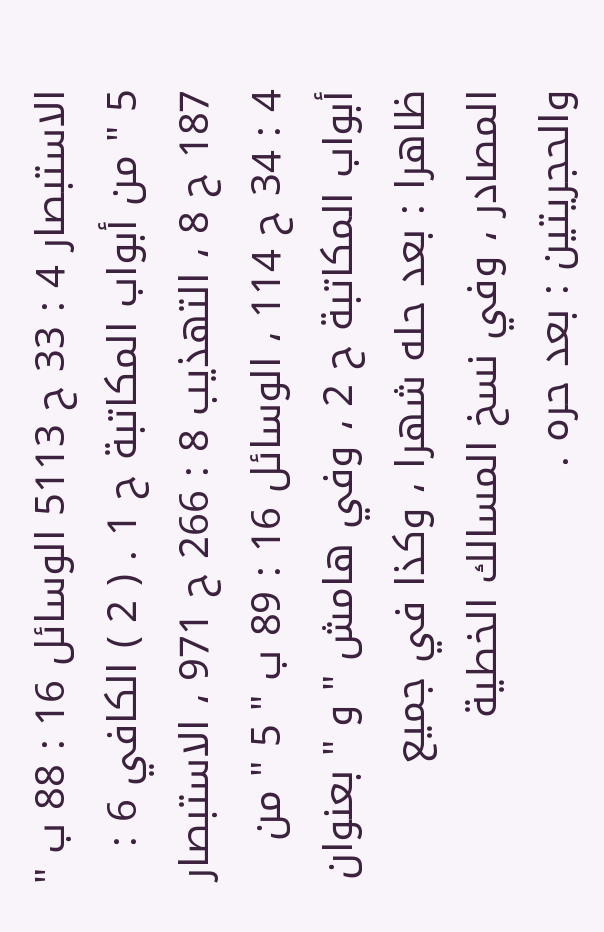الاستبصار 4 : 33 ح 5113 الوسائل 16 : 88 ب " 5 " من أبواب المكاتبة ح 1 . ( 2 ) الكافي 6 : 187 ح 8 ، التهذيب 8 : 266 ح 971 ، الاستبصار 4 : 34 ح 114 ، الوسائل 16 : 89 ب " 5 " من أبواب المكاتبة ح 2 ، وفي هامش " و " بعنوان ظاهرا : بعد حله شهرا ، وكذا في جميع المصادر ، وفي نسخ المسالك الخطية والحجريتين : بعد حره .